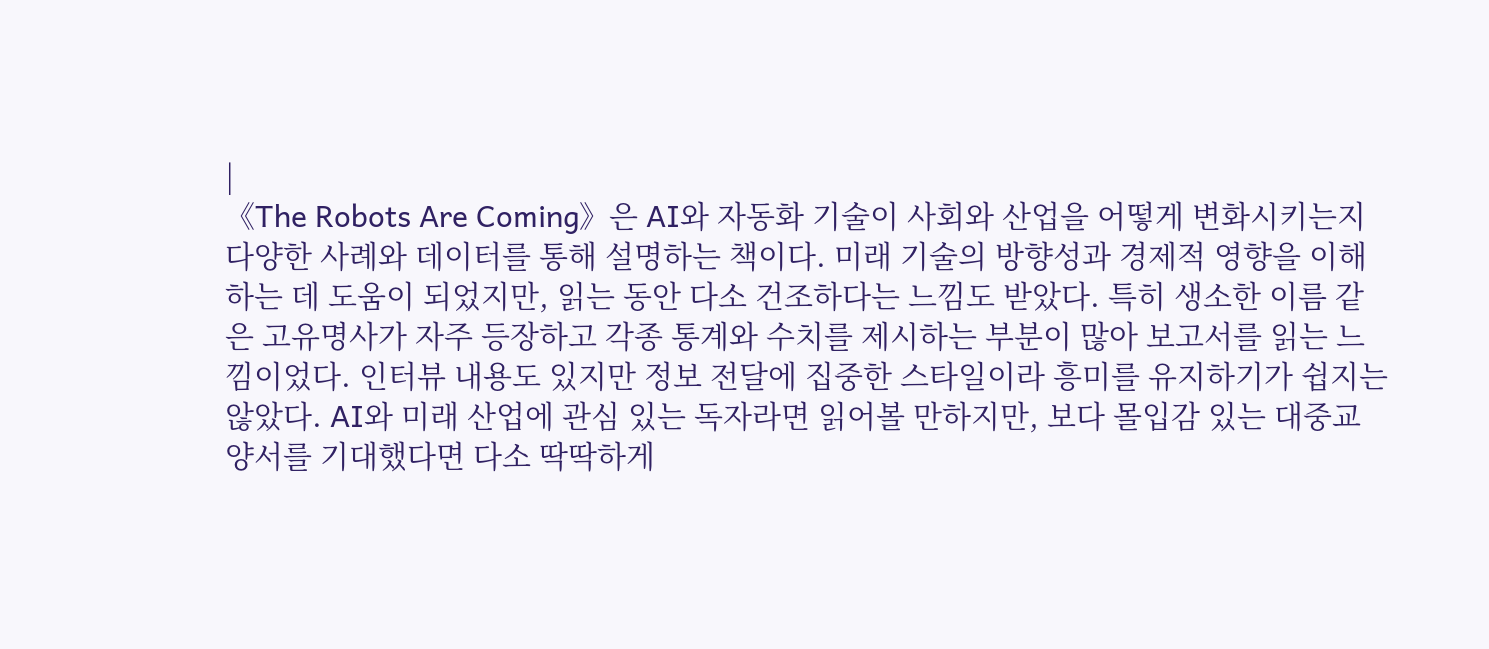|
《The Robots Are Coming》은 AI와 자동화 기술이 사회와 산업을 어떻게 변화시키는지 다양한 사례와 데이터를 통해 설명하는 책이다. 미래 기술의 방향성과 경제적 영향을 이해하는 데 도움이 되었지만, 읽는 동안 다소 건조하다는 느낌도 받았다. 특히 생소한 이름 같은 고유명사가 자주 등장하고 각종 통계와 수치를 제시하는 부분이 많아 보고서를 읽는 느낌이었다. 인터뷰 내용도 있지만 정보 전달에 집중한 스타일이라 흥미를 유지하기가 쉽지는 않았다. AI와 미래 산업에 관심 있는 독자라면 읽어볼 만하지만, 보다 몰입감 있는 대중교양서를 기대했다면 다소 딱딱하게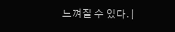느껴질 수 있다. |